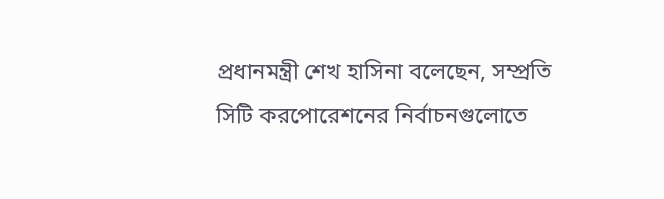প্রধানমন্ত্রী শেখ হাসিনা বলেছেন, সম্প্রতি সিটি করপোরেশনের নির্বাচনগুলোতে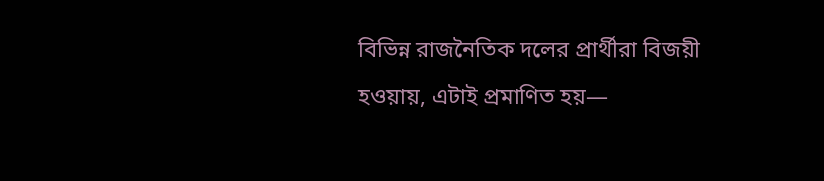বিভিন্ন রাজনৈতিক দলের প্রার্থীরা বিজয়ী হওয়ায়, এটাই প্রমাণিত হয়—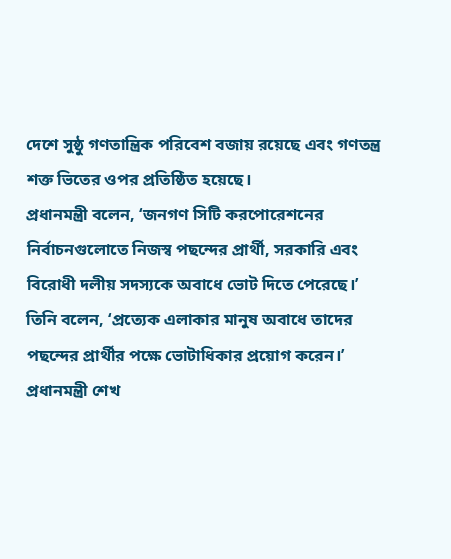দেশে সুষ্ঠু গণতান্ত্রিক পরিবেশ বজায় রয়েছে এবং গণতন্ত্র শক্ত ভিতের ওপর প্রতিষ্ঠিত হয়েছে।
প্রধানমন্ত্রী বলেন, ‘জনগণ সিটি করপোরেশনের নির্বাচনগুলোতে নিজস্ব পছন্দের প্রার্থী, সরকারি এবং বিরোধী দলীয় সদস্যকে অবাধে ভোট দিতে পেরেছে।’
তিনি বলেন, ‘প্রত্যেক এলাকার মানুষ অবাধে তাদের পছন্দের প্রার্থীর পক্ষে ভোটাধিকার প্রয়োগ করেন।’
প্রধানমন্ত্রী শেখ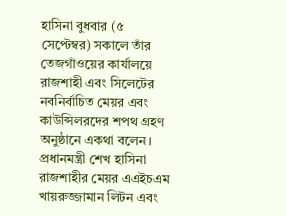হাসিনা বুধবার (৫ সেপ্টেম্বর) সকালে তাঁর তেজগাঁওয়ের কার্যালয়ে রাজশাহী এবং সিলেটের নবনির্বাচিত মেয়র এবং কাউন্সিলরদের শপথ গ্রহণ অনুষ্ঠানে একথা বলেন।
প্রধানমন্ত্রী শেখ হাসিনা রাজশাহীর মেয়র এএইচএম খায়রুজ্জামান লিটন এবং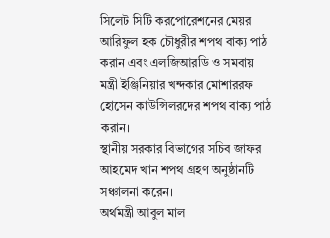সিলেট সিটি করপোরেশনের মেয়র আরিফুল হক চৌধুরীর শপথ বাক্য পাঠ করান এবং এলজিআরডি ও সমবায় মন্ত্রী ইঞ্জিনিয়ার খন্দকার মোশাররফ হোসেন কাউন্সিলরদের শপথ বাক্য পাঠ করান।
স্থানীয় সরকার বিভাগের সচিব জাফর আহমেদ খান শপথ গ্রহণ অনুষ্ঠানটি সঞ্চালনা করেন।
অর্থমন্ত্রী আবুল মাল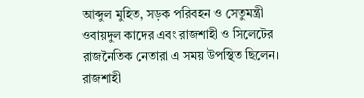আব্দুল মুহিত, সড়ক পরিবহন ও সেতুমন্ত্রী ওবায়দুল কাদের এবং রাজশাহী ও সিলেটের রাজনৈতিক নেতারা এ সময় উপস্থিত ছিলেন।
রাজশাহী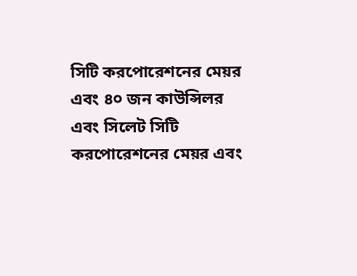সিটি করপোরেশনের মেয়র এবং ৪০ জন কাউন্সিলর এবং সিলেট সিটি করপোরেশনের মেয়র এবং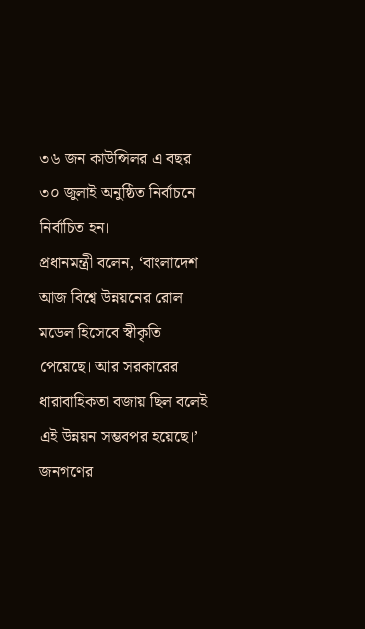৩৬ জন কাউন্সিলর এ বছর ৩০ জুলাই অনুষ্ঠিত নির্বাচনে নির্বাচিত হন।
প্রধানমন্ত্রী বলেন, ‘বাংলাদেশ আজ বিশ্বে উন্নয়নের রোল মডেল হিসেবে স্বীকৃতি পেয়েছে। আর সরকারের ধারাবাহিকতা বজায় ছিল বলেই এই উন্নয়ন সম্ভবপর হয়েছে।’
জনগণের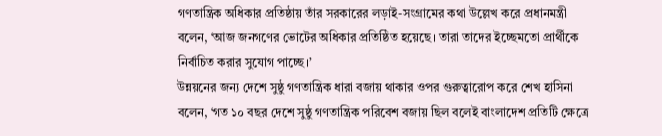গণতান্ত্রিক অধিকার প্রতিষ্ঠায় তাঁর সরকারের লড়াই-সংগ্রামের কথা উল্লেখ করে প্রধানমন্ত্রী বলেন, ‘আজ জনগণের ভোটের অধিকার প্রতিষ্ঠিত হয়েছে। তারা তাদের ইচ্ছেমতো প্রার্থীকে নির্বাচিত করার সুযোগ পাচ্ছে।’
উন্নয়নের জন্য দেশে সুষ্ঠু গণতান্ত্রিক ধারা বজায় থাকার ওপর গুরুত্বারোপ করে শেখ হাসিনা বলেন, ‘গত ১০ বছর দেশে সুষ্ঠু গণতান্ত্রিক পরিবেশ বজায় ছিল বলেই বাংলাদেশ প্রতিটি ক্ষেত্রে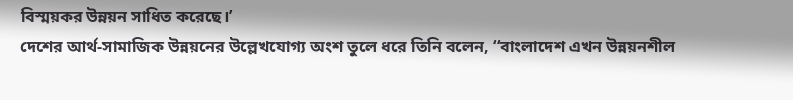বিস্ময়কর উন্নয়ন সাধিত করেছে।’
দেশের আর্থ-সামাজিক উন্নয়নের উল্লেখযোগ্য অংশ তুলে ধরে তিনি বলেন, ‘‘বাংলাদেশ এখন উন্নয়নশীল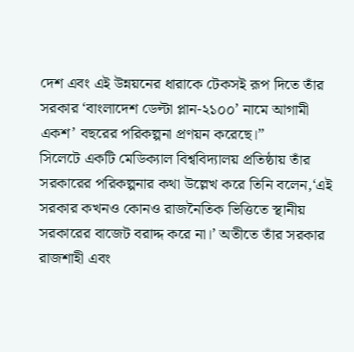দেশ এবং এই উন্নয়নের ধারাকে টেকসই রূপ দিতে তাঁর সরকার ‘বাংলাদেশ ডেল্টা প্লান-২১০০’ নামে আগামী একশ’ বছরের পরিকল্পনা প্রণয়ন করেছে।’’
সিলেটে একটি মেডিক্যাল বিশ্ববিদ্যালয় প্রতিষ্ঠায় তাঁর সরকারের পরিকল্পনার কথা উল্লেখ করে তিনি বলেন,‘এই সরকার কখনও কোনও রাজনৈতিক ভিত্তিতে স্থানীয় সরকারের বাজেট বরাদ্দ করে না।’ অতীতে তাঁর সরকার রাজশাহী এবং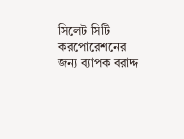সিলেট সিটি করপোরেশনের জন্য ব্যাপক বরাদ্দ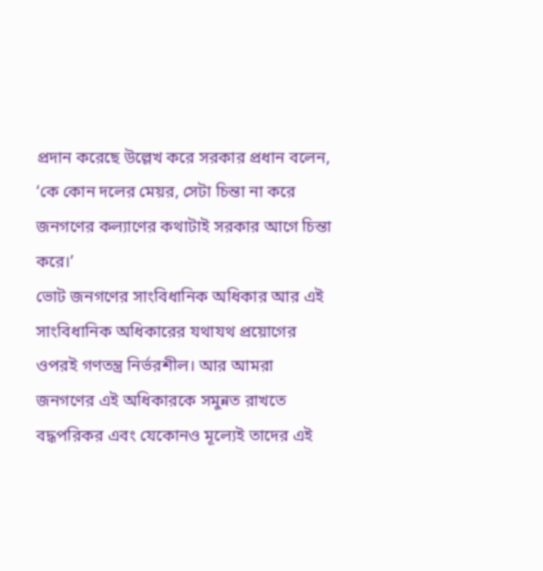প্রদান করেছে উল্লেখ করে সরকার প্রধান বলেন, ‘কে কোন দলের মেয়র, সেটা চিন্তা না করে জনগণের কল্যাণের কথাটাই সরকার আগে চিন্তা করে।’
ভোট জনগণের সাংবিধানিক অধিকার আর এই সাংবিধানিক অধিকারের যথাযথ প্রয়োগের ওপরই গণতন্ত্র নির্ভরশীল। আর আমরা জনগণের এই অধিকারকে সমুন্নত রাখতে বদ্ধপরিকর এবং যেকোনও মূল্যেই তাদের এই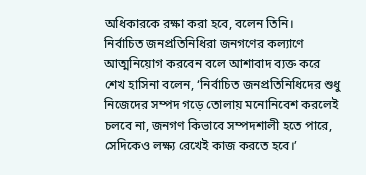অধিকারকে রক্ষা করা হবে, বলেন তিনি।
নির্বাচিত জনপ্রতিনিধিরা জনগণের কল্যাণে আত্মনিয়োগ করবেন বলে আশাবাদ ব্যক্ত করে শেখ হাসিনা বলেন, ‘নির্বাচিত জনপ্রতিনিধিদের শুধু নিজেদের সম্পদ গড়ে তোলায় মনোনিবেশ করলেই চলবে না, জনগণ কিভাবে সম্পদশালী হতে পারে, সেদিকেও লক্ষ্য রেখেই কাজ করতে হবে।’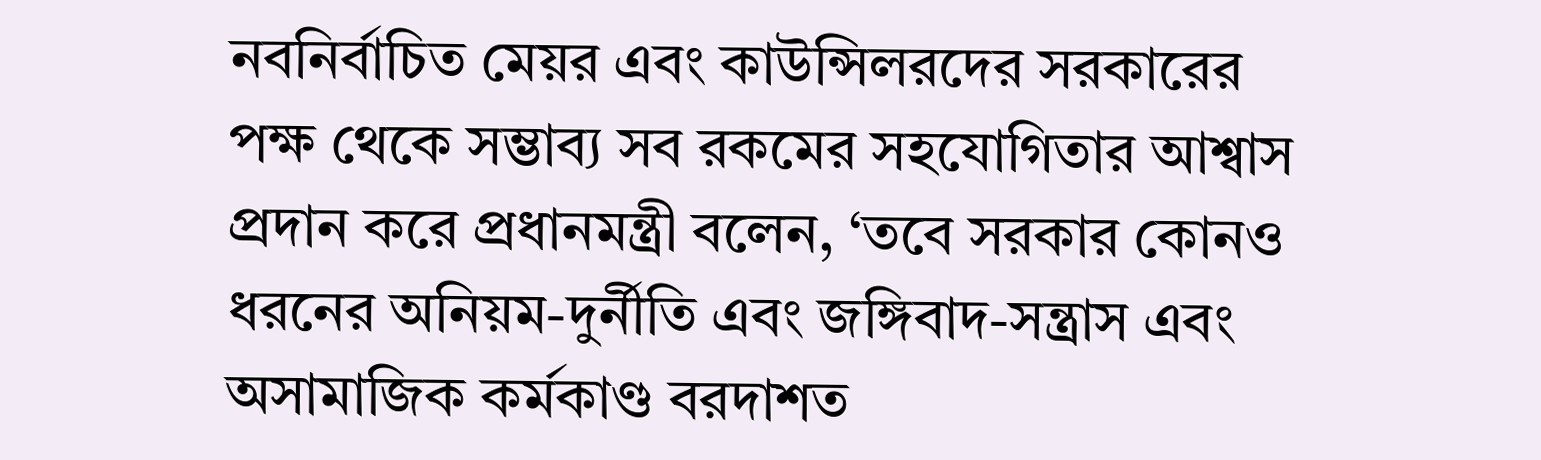নবনির্বাচিত মেয়র এবং কাউন্সিলরদের সরকারের পক্ষ থেকে সম্ভাব্য সব রকমের সহযোগিতার আশ্বাস প্রদান করে প্রধানমন্ত্রী বলেন, ‘তবে সরকার কোনও ধরনের অনিয়ম-দুর্নীতি এবং জঙ্গিবাদ-সন্ত্রাস এবং অসামাজিক কর্মকাণ্ড বরদাশত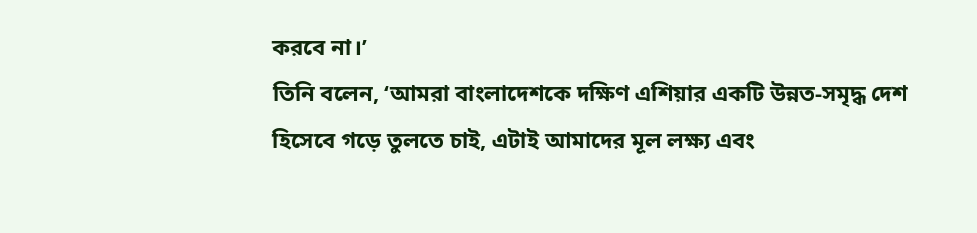করবে না।’
তিনি বলেন, ‘আমরা বাংলাদেশকে দক্ষিণ এশিয়ার একটি উন্নত-সমৃদ্ধ দেশ হিসেবে গড়ে তুলতে চাই, এটাই আমাদের মূল লক্ষ্য এবং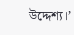উদ্দেশ্য।’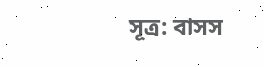সূত্র: বাসস